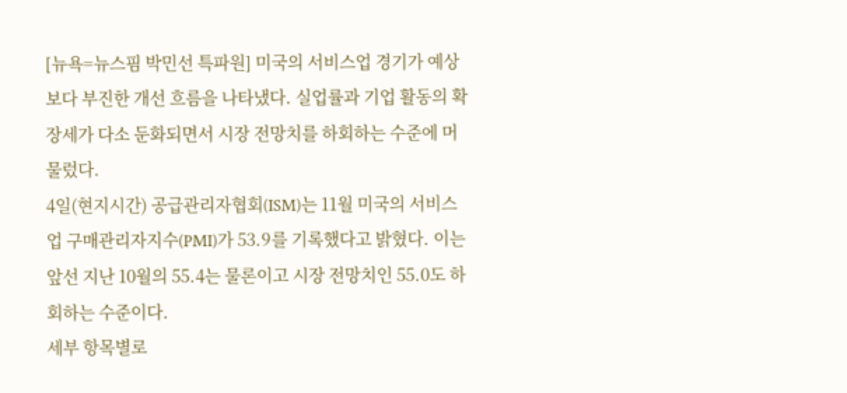[뉴욕=뉴스핌 박민선 특파원] 미국의 서비스업 경기가 예상보다 부진한 개선 흐름을 나타냈다. 실업률과 기업 활동의 확장세가 다소 둔화되면서 시장 전망치를 하회하는 수준에 머물렀다.
4일(현지시간) 공급관리자협회(ISM)는 11월 미국의 서비스업 구매관리자지수(PMI)가 53.9를 기록했다고 밝혔다. 이는 앞선 지난 10월의 55.4는 물론이고 시장 전망치인 55.0도 하회하는 수준이다.
세부 항목별로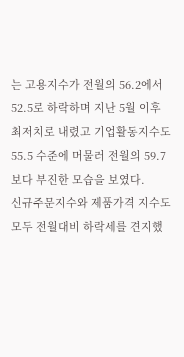는 고용지수가 전월의 56.2에서 52.5로 하락하며 지난 5월 이후 최저치로 내렸고 기업활동지수도 55.5 수준에 머물러 전월의 59.7보다 부진한 모습을 보였다.
신규주문지수와 제품가격 지수도 모두 전월대비 하락세를 견지했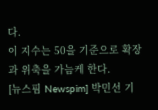다.
이 지수는 50을 기준으로 확장과 위축을 가늠케 한다.
[뉴스핌 Newspim] 박민선 기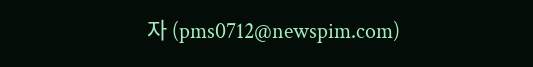자 (pms0712@newspim.com)